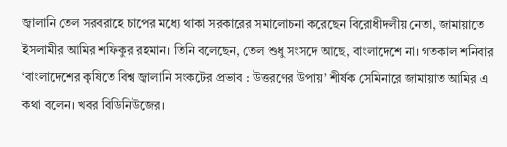জ্বালানি তেল সরবরাহে চাপের মধ্যে থাকা সরকারের সমালোচনা করেছেন বিরোধীদলীয় নেতা, জামায়াতে ইসলামীর আমির শফিকুর রহমান। তিনি বলেছেন, তেল শুধু সংসদে আছে, বাংলাদেশে না। গতকাল শনিবার ‘বাংলাদেশের কৃষিতে বিশ্ব জ্বালানি সংকটের প্রভাব : উত্তরণের উপায়’ শীর্ষক সেমিনারে জামায়াত আমির এ কথা বলেন। খবর বিডিনিউজের।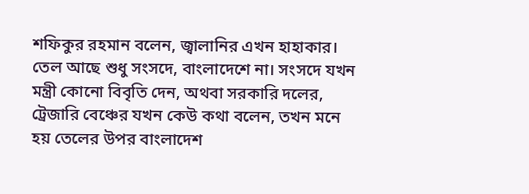শফিকুর রহমান বলেন, জ্বালানির এখন হাহাকার। তেল আছে শুধু সংসদে, বাংলাদেশে না। সংসদে যখন মন্ত্রী কোনো বিবৃতি দেন, অথবা সরকারি দলের, ট্রেজারি বেঞ্চের যখন কেউ কথা বলেন, তখন মনে হয় তেলের উপর বাংলাদেশ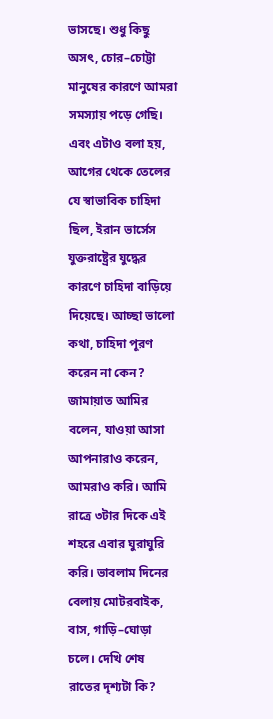ভাসছে। শুধু কিছু অসৎ, চোর–চোট্টা মানুষের কারণে আমরা সমস্যায় পড়ে গেছি। এবং এটাও বলা হয়, আগের থেকে তেলের যে স্বাভাবিক চাহিদা ছিল, ইরান ভার্সেস যুক্তরাষ্ট্রের যুদ্ধের কারণে চাহিদা বাড়িয়ে দিয়েছে। আচ্ছা ভালো কথা, চাহিদা পূরণ করেন না কেন?
জামায়াত আমির বলেন, যাওয়া আসা আপনারাও করেন, আমরাও করি। আমি রাত্রে ৩টার দিকে এই শহরে এবার ঘুরাঘুরি করি। ভাবলাম দিনের বেলায় মোটরবাইক, বাস, গাড়ি–ঘোড়া চলে। দেখি শেষ রাতের দৃশ্যটা কি?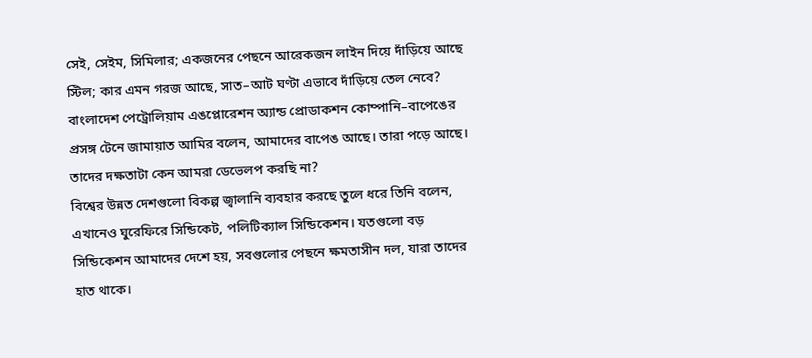সেই, সেইম, সিমিলার; একজনের পেছনে আরেকজন লাইন দিয়ে দাঁড়িয়ে আছে স্টিল; কার এমন গরজ আছে, সাত–আট ঘণ্টা এভাবে দাঁড়িয়ে তেল নেবে?
বাংলাদেশ পেট্রোলিয়াম এঙপ্লোরেশন অ্যান্ড প্রোডাকশন কোম্পানি–বাপেঙের প্রসঙ্গ টেনে জামায়াত আমির বলেন, আমাদের বাপেঙ আছে। তারা পড়ে আছে। তাদের দক্ষতাটা কেন আমরা ডেভেলপ করছি না?
বিশ্বের উন্নত দেশগুলো বিকল্প জ্বালানি ব্যবহার করছে তুলে ধরে তিনি বলেন, এখানেও ঘুরেফিরে সিন্ডিকেট, পলিটিক্যাল সিন্ডিকেশন। যতগুলো বড় সিন্ডিকেশন আমাদের দেশে হয়, সবগুলোর পেছনে ক্ষমতাসীন দল, যারা তাদের হাত থাকে।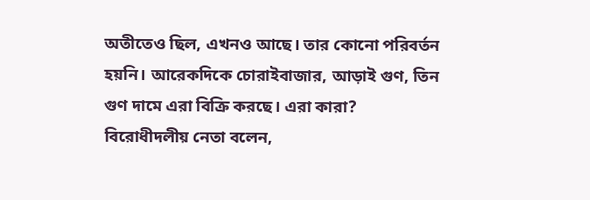অতীতেও ছিল, এখনও আছে। তার কোনো পরিবর্তন হয়নি। আরেকদিকে চোরাইবাজার, আড়াই গুণ, তিন গুণ দামে এরা বিক্রি করছে। এরা কারা?
বিরোধীদলীয় নেতা বলেন,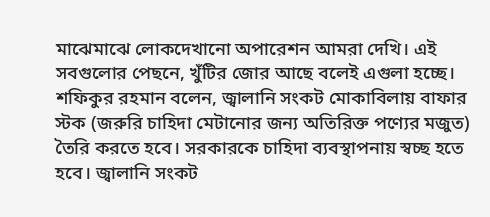মাঝেমাঝে লোকদেখানো অপারেশন আমরা দেখি। এই সবগুলোর পেছনে, খুঁটির জোর আছে বলেই এগুলা হচ্ছে। শফিকুর রহমান বলেন, জ্বালানি সংকট মোকাবিলায় বাফার স্টক (জরুরি চাহিদা মেটানোর জন্য অতিরিক্ত পণ্যের মজুত) তৈরি করতে হবে। সরকারকে চাহিদা ব্যবস্থাপনায় স্বচ্ছ হতে হবে। জ্বালানি সংকট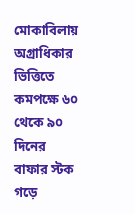মোকাবিলায় অগ্রাধিকার ভিত্তিতে কমপক্ষে ৬০ থেকে ৯০ দিনের বাফার স্টক গড়ে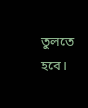তুলতে হবে।